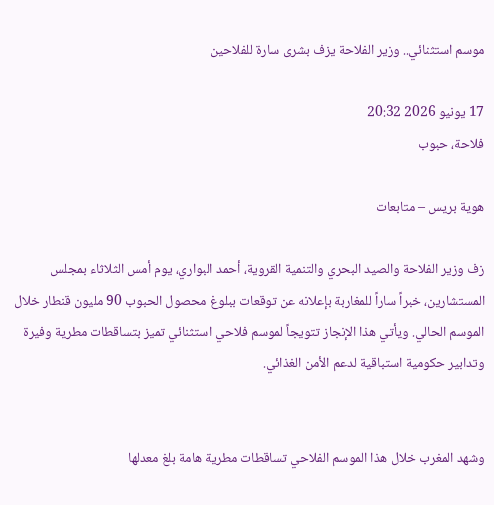موسم استثنائي.. وزير الفلاحة يزف بشرى سارة للفلاحين

17 يونيو 2026 20:32
فلاحة، حبوب

هوية بريس – متابعات

زف وزير الفلاحة والصيد البحري والتنمية القروية، أحمد البواري، يوم أمس الثلاثاء بمجلس المستشارين، خبراً ساراً للمغاربة بإعلانه عن توقعات ببلوغ محصول الحبوب 90 مليون قنطار خلال الموسم الحالي. ويأتي هذا الإنجاز تتويجاً لموسم فلاحي استثنائي تميز بتساقطات مطرية وفيرة وتدابير حكومية استباقية لدعم الأمن الغذائي.


وشهد المغرب خلال هذا الموسم الفلاحي تساقطات مطرية هامة بلغ معدلها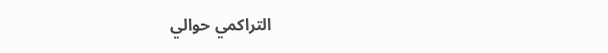التراكمي حوالي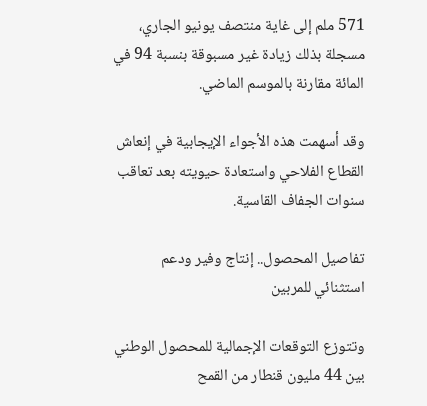571 ملم إلى غاية منتصف يونيو الجاري، مسجلة بذلك زيادة غير مسبوقة بنسبة 94 في المائة مقارنة بالموسم الماضي.

وقد أسهمت هذه الأجواء الإيجابية في إنعاش القطاع الفلاحي واستعادة حيويته بعد تعاقب سنوات الجفاف القاسية.

تفاصيل المحصول.. إنتاج وفير ودعم استثنائي للمربين

وتتوزع التوقعات الإجمالية للمحصول الوطني بين 44 مليون قنطار من القمح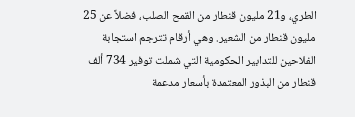الطري، و21 مليون قنطار من القمح الصلب، فضلاً عن 25 مليون قنطار من الشعير. وهي أرقام تترجم استجابة الفلاحين للتدابير الحكومية التي شملت توفير 734 ألف قنطار من البذور المعتمدة بأسعار مدعمة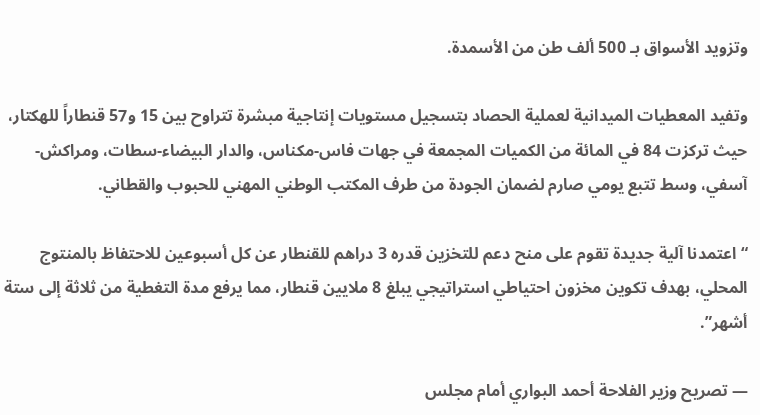وتزويد الأسواق بـ 500 ألف طن من الأسمدة.

وتفيد المعطيات الميدانية لعملية الحصاد بتسجيل مستويات إنتاجية مبشرة تتراوح بين 15 و57 قنطاراً للهكتار، حيث تركزت 84 في المائة من الكميات المجمعة في جهات فاس-مكناس، والدار البيضاء-سطات، ومراكش-آسفي، وسط تتبع يومي صارم لضمان الجودة من طرف المكتب الوطني المهني للحبوب والقطاني.

“اعتمدنا آلية جديدة تقوم على منح دعم للتخزين قدره 3 دراهم للقنطار عن كل أسبوعين للاحتفاظ بالمنتوج المحلي، بهدف تكوين مخزون احتياطي استراتيجي يبلغ 8 ملايين قنطار، مما يرفع مدة التغطية من ثلاثة إلى ستة أشهر”.

— تصريح وزير الفلاحة أحمد البواري أمام مجلس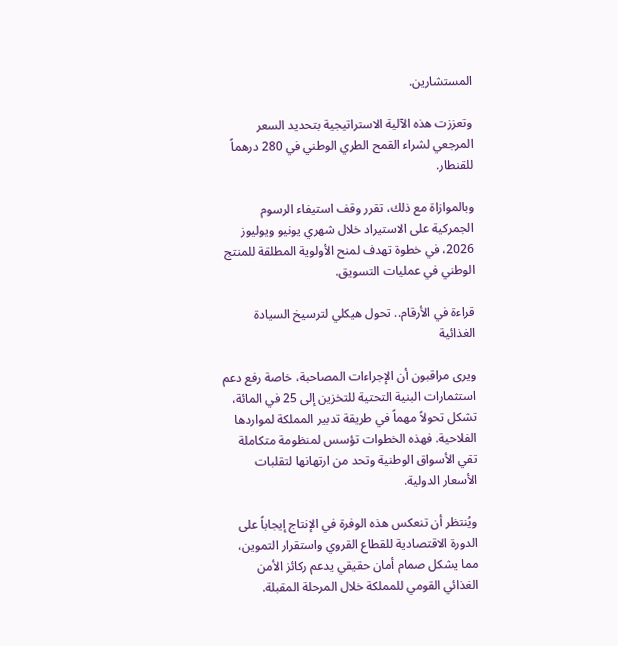المستشارين.

وتعززت هذه الآلية الاستراتيجية بتحديد السعر المرجعي لشراء القمح الطري الوطني في 280 درهماً للقنطار.

وبالموازاة مع ذلك، تقرر وقف استيفاء الرسوم الجمركية على الاستيراد خلال شهري يونيو ويوليوز 2026، في خطوة تهدف لمنح الأولوية المطلقة للمنتج الوطني في عمليات التسويق.

قراءة في الأرقام.. تحول هيكلي لترسيخ السيادة الغذائية

ويرى مراقبون أن الإجراءات المصاحبة، خاصة رفع دعم استثمارات البنية التحتية للتخزين إلى 25 في المائة، تشكل تحولاً مهماً في طريقة تدبير المملكة لمواردها الفلاحية. فهذه الخطوات تؤسس لمنظومة متكاملة تقي الأسواق الوطنية وتحد من ارتهانها لتقلبات الأسعار الدولية.

ويُنتظر أن تنعكس هذه الوفرة في الإنتاج إيجاباً على الدورة الاقتصادية للقطاع القروي واستقرار التموين، مما يشكل صمام أمان حقيقي يدعم ركائز الأمن الغذائي القومي للمملكة خلال المرحلة المقبلة.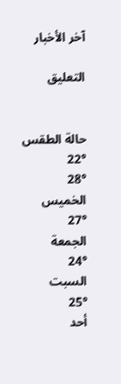آخر الأخبار

التعليق


حالة الطقس
22°
28°
الخميس
27°
الجمعة
24°
السبت
25°
أحد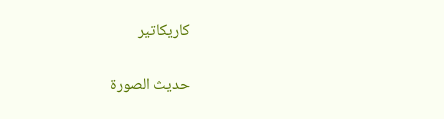كاريكاتير

حديث الصورة